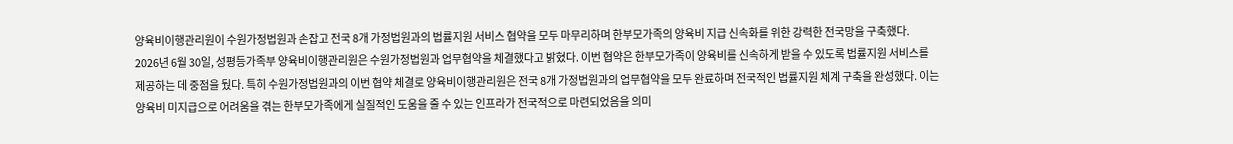양육비이행관리원이 수원가정법원과 손잡고 전국 8개 가정법원과의 법률지원 서비스 협약을 모두 마무리하며 한부모가족의 양육비 지급 신속화를 위한 강력한 전국망을 구축했다.
2026년 6월 30일, 성평등가족부 양육비이행관리원은 수원가정법원과 업무협약을 체결했다고 밝혔다. 이번 협약은 한부모가족이 양육비를 신속하게 받을 수 있도록 법률지원 서비스를 제공하는 데 중점을 뒀다. 특히 수원가정법원과의 이번 협약 체결로 양육비이행관리원은 전국 8개 가정법원과의 업무협약을 모두 완료하며 전국적인 법률지원 체계 구축을 완성했다. 이는 양육비 미지급으로 어려움을 겪는 한부모가족에게 실질적인 도움을 줄 수 있는 인프라가 전국적으로 마련되었음을 의미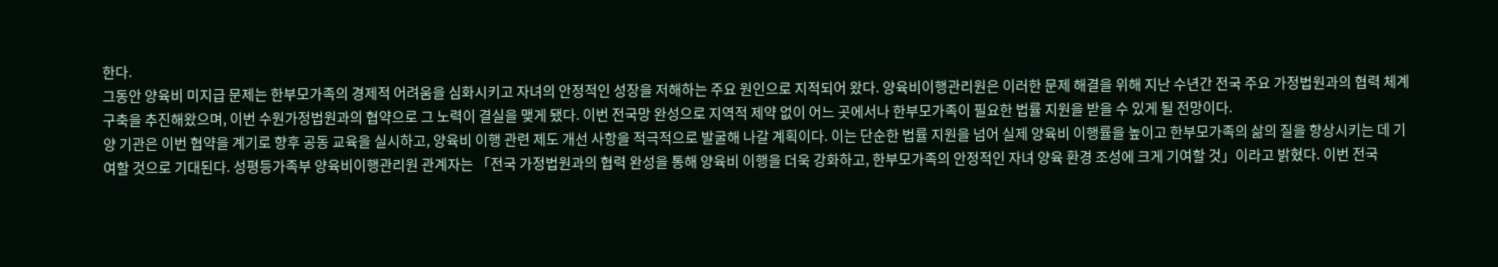한다.
그동안 양육비 미지급 문제는 한부모가족의 경제적 어려움을 심화시키고 자녀의 안정적인 성장을 저해하는 주요 원인으로 지적되어 왔다. 양육비이행관리원은 이러한 문제 해결을 위해 지난 수년간 전국 주요 가정법원과의 협력 체계 구축을 추진해왔으며, 이번 수원가정법원과의 협약으로 그 노력이 결실을 맺게 됐다. 이번 전국망 완성으로 지역적 제약 없이 어느 곳에서나 한부모가족이 필요한 법률 지원을 받을 수 있게 될 전망이다.
양 기관은 이번 협약을 계기로 향후 공동 교육을 실시하고, 양육비 이행 관련 제도 개선 사항을 적극적으로 발굴해 나갈 계획이다. 이는 단순한 법률 지원을 넘어 실제 양육비 이행률을 높이고 한부모가족의 삶의 질을 향상시키는 데 기여할 것으로 기대된다. 성평등가족부 양육비이행관리원 관계자는 「전국 가정법원과의 협력 완성을 통해 양육비 이행을 더욱 강화하고, 한부모가족의 안정적인 자녀 양육 환경 조성에 크게 기여할 것」이라고 밝혔다. 이번 전국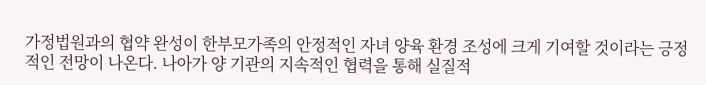가정법원과의 협약 완성이 한부모가족의 안정적인 자녀 양육 환경 조성에 크게 기여할 것이라는 긍정적인 전망이 나온다. 나아가 양 기관의 지속적인 협력을 통해 실질적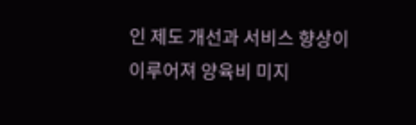인 제도 개선과 서비스 향상이 이루어져 양육비 미지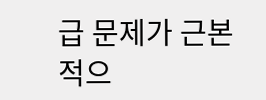급 문제가 근본적으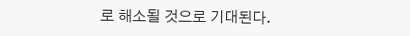로 해소될 것으로 기대된다.